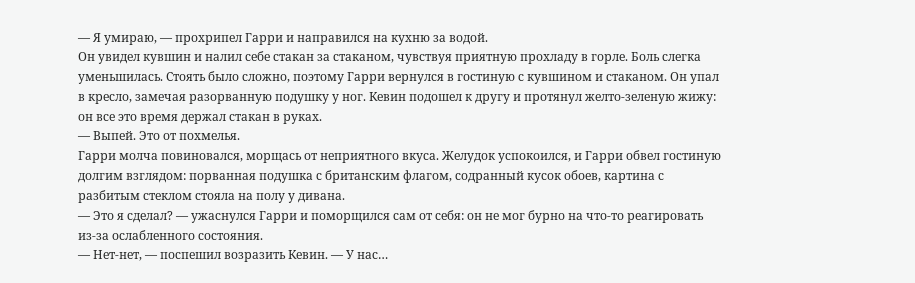— Я умираю, — прохрипел Гарри и направился на кухню за водой.
Он увидел кувшин и налил себе стакан за стаканом, чувствуя приятную прохладу в горле. Боль слегка уменьшилась. Стоять было сложно, поэтому Гарри вернулся в гостиную с кувшином и стаканом. Он упал в кресло, замечая разорванную подушку у ног. Кевин подошел к другу и протянул желто-зеленую жижу: он все это время держал стакан в руках.
— Выпей. Это от похмелья.
Гарри молча повиновался, морщась от неприятного вкуса. Желудок успокоился, и Гарри обвел гостиную долгим взглядом: порванная подушка с британским флагом, содранный кусок обоев, картина с разбитым стеклом стояла на полу у дивана.
— Это я сделал? — ужаснулся Гарри и поморщился сам от себя: он не мог бурно на что-то реагировать из-за ослабленного состояния.
— Нет-нет, — поспешил возразить Кевин. — У нас…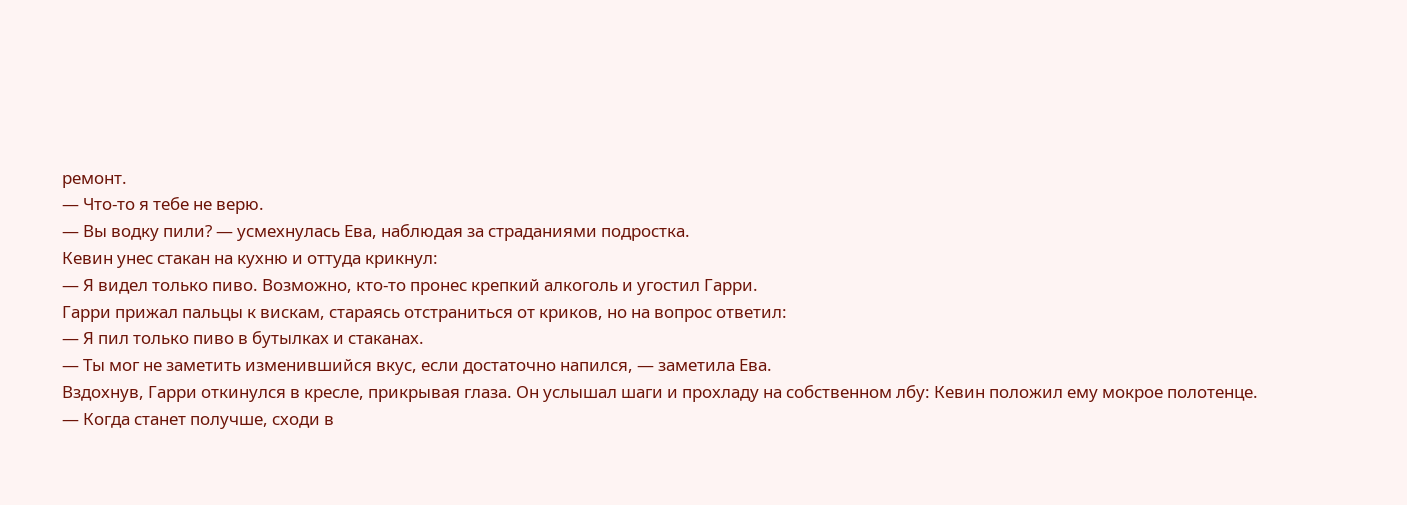ремонт.
— Что-то я тебе не верю.
— Вы водку пили? — усмехнулась Ева, наблюдая за страданиями подростка.
Кевин унес стакан на кухню и оттуда крикнул:
— Я видел только пиво. Возможно, кто-то пронес крепкий алкоголь и угостил Гарри.
Гарри прижал пальцы к вискам, стараясь отстраниться от криков, но на вопрос ответил:
— Я пил только пиво в бутылках и стаканах.
— Ты мог не заметить изменившийся вкус, если достаточно напился, — заметила Ева.
Вздохнув, Гарри откинулся в кресле, прикрывая глаза. Он услышал шаги и прохладу на собственном лбу: Кевин положил ему мокрое полотенце.
— Когда станет получше, сходи в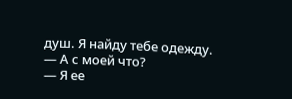душ. Я найду тебе одежду.
— А с моей что?
— Я ее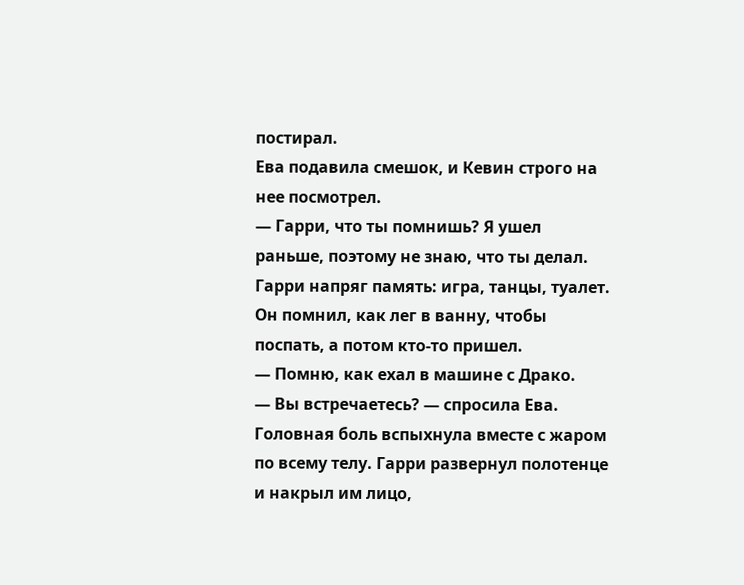постирал.
Ева подавила смешок, и Кевин строго на нее посмотрел.
— Гарри, что ты помнишь? Я ушел раньше, поэтому не знаю, что ты делал.
Гарри напряг память: игра, танцы, туалет. Он помнил, как лег в ванну, чтобы поспать, а потом кто-то пришел.
— Помню, как ехал в машине с Драко.
— Вы встречаетесь? — спросила Ева.
Головная боль вспыхнула вместе с жаром по всему телу. Гарри развернул полотенце и накрыл им лицо,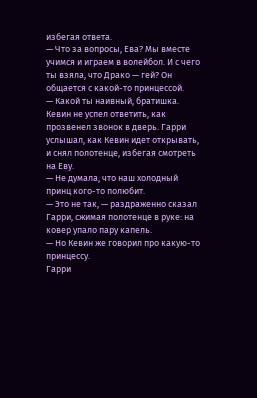избегая ответа.
— Что за вопросы, Ева? Мы вместе учимся и играем в волейбол. И с чего ты взяла, что Драко — гей? Он общается с какой-то принцессой.
— Какой ты наивный, братишка.
Кевин не успел ответить, как прозвенел звонок в дверь. Гарри услышал, как Кевин идет открывать, и снял полотенце, избегая смотреть на Еву.
— Не думала, что наш холодный принц кого-то полюбит.
— Это не так, — раздраженно сказал Гарри, сжимая полотенце в руке: на ковер упало пару капель.
— Но Кевин же говорил про какую-то принцессу.
Гарри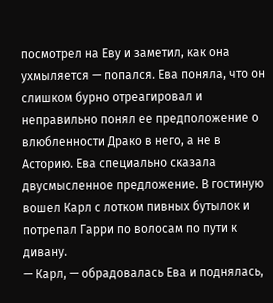посмотрел на Еву и заметил, как она ухмыляется — попался. Ева поняла, что он слишком бурно отреагировал и неправильно понял ее предположение о влюбленности Драко в него, а не в Асторию. Ева специально сказала двусмысленное предложение. В гостиную вошел Карл с лотком пивных бутылок и потрепал Гарри по волосам по пути к дивану.
— Карл, — обрадовалась Ева и поднялась,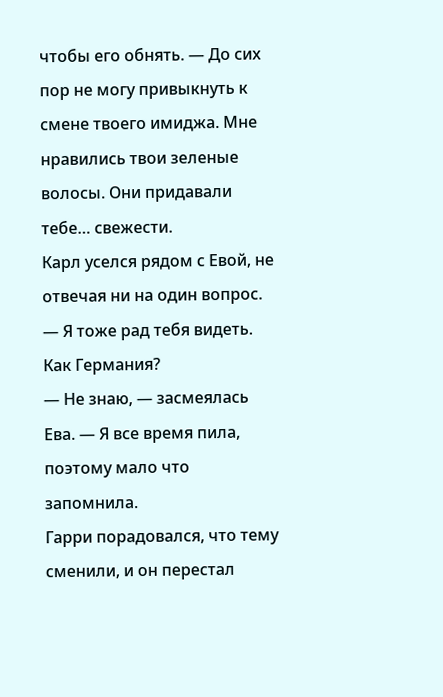чтобы его обнять. — До сих пор не могу привыкнуть к смене твоего имиджа. Мне нравились твои зеленые волосы. Они придавали тебе… свежести.
Карл уселся рядом с Евой, не отвечая ни на один вопрос.
— Я тоже рад тебя видеть. Как Германия?
— Не знаю, — засмеялась Ева. — Я все время пила, поэтому мало что запомнила.
Гарри порадовался, что тему сменили, и он перестал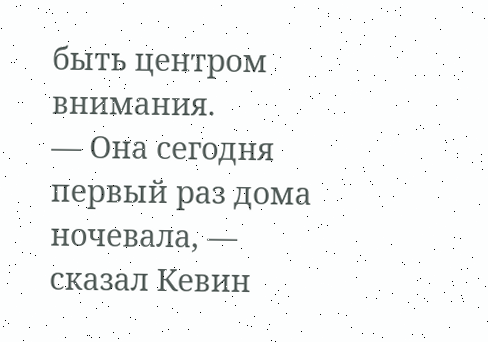быть центром внимания.
— Она сегодня первый раз дома ночевала, — сказал Кевин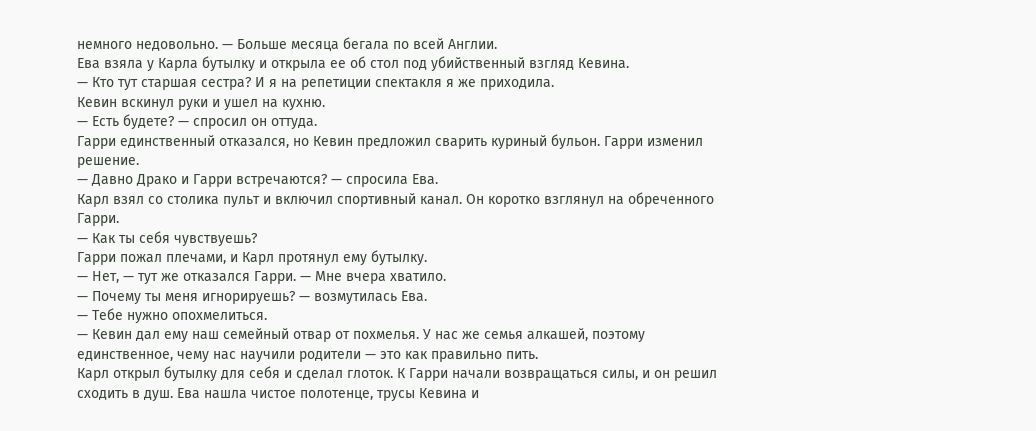немного недовольно. — Больше месяца бегала по всей Англии.
Ева взяла у Карла бутылку и открыла ее об стол под убийственный взгляд Кевина.
— Кто тут старшая сестра? И я на репетиции спектакля я же приходила.
Кевин вскинул руки и ушел на кухню.
— Есть будете? — спросил он оттуда.
Гарри единственный отказался, но Кевин предложил сварить куриный бульон. Гарри изменил решение.
— Давно Драко и Гарри встречаются? — спросила Ева.
Карл взял со столика пульт и включил спортивный канал. Он коротко взглянул на обреченного Гарри.
— Как ты себя чувствуешь?
Гарри пожал плечами, и Карл протянул ему бутылку.
— Нет, — тут же отказался Гарри. — Мне вчера хватило.
— Почему ты меня игнорируешь? — возмутилась Ева.
— Тебе нужно опохмелиться.
— Кевин дал ему наш семейный отвар от похмелья. У нас же семья алкашей, поэтому единственное, чему нас научили родители — это как правильно пить.
Карл открыл бутылку для себя и сделал глоток. К Гарри начали возвращаться силы, и он решил сходить в душ. Ева нашла чистое полотенце, трусы Кевина и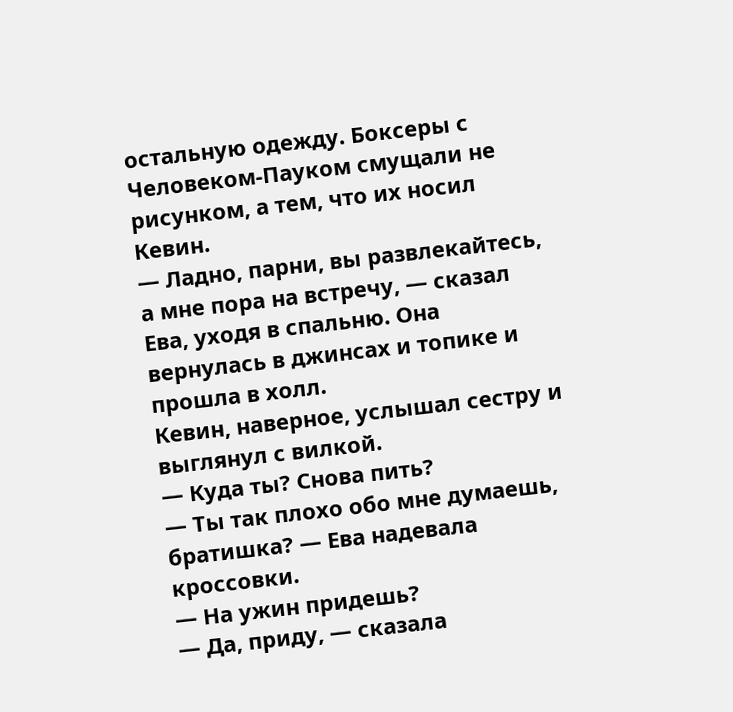остальную одежду. Боксеры с Человеком-Пауком смущали не рисунком, а тем, что их носил Кевин.
— Ладно, парни, вы развлекайтесь, а мне пора на встречу, — сказал Ева, уходя в спальню. Она вернулась в джинсах и топике и прошла в холл.
Кевин, наверное, услышал сестру и выглянул с вилкой.
— Куда ты? Снова пить?
— Ты так плохо обо мне думаешь, братишка? — Ева надевала кроссовки.
— На ужин придешь?
— Да, приду, — сказала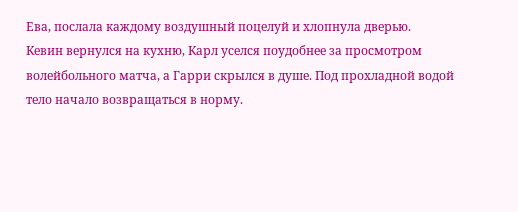Ева, послала каждому воздушный поцелуй и хлопнула дверью.
Кевин вернулся на кухню, Карл уселся поудобнее за просмотром волейбольного матча, а Гарри скрылся в душе. Под прохладной водой тело начало возвращаться в норму.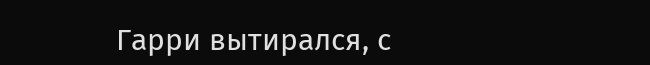Гарри вытирался, с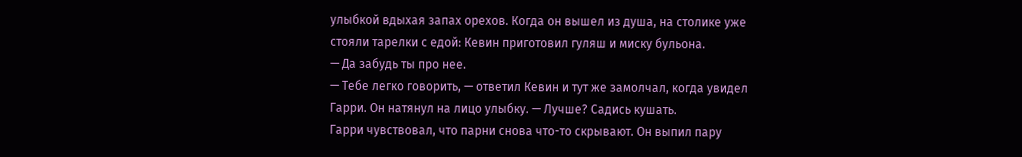улыбкой вдыхая запах орехов. Когда он вышел из душа, на столике уже стояли тарелки с едой: Кевин приготовил гуляш и миску бульона.
— Да забудь ты про нее.
— Тебе легко говорить, — ответил Кевин и тут же замолчал, когда увидел Гарри. Он натянул на лицо улыбку. — Лучше? Садись кушать.
Гарри чувствовал, что парни снова что-то скрывают. Он выпил пару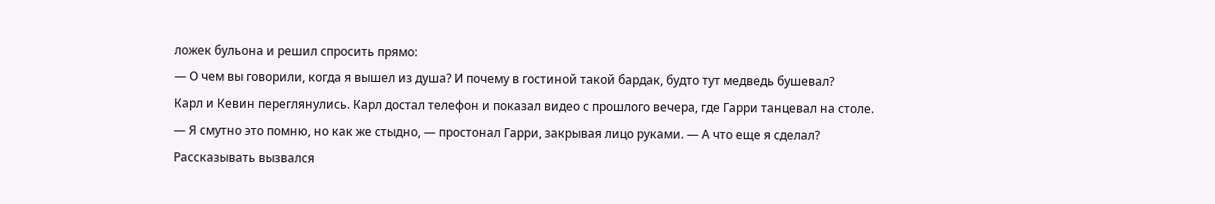ложек бульона и решил спросить прямо:
— О чем вы говорили, когда я вышел из душа? И почему в гостиной такой бардак, будто тут медведь бушевал?
Карл и Кевин переглянулись. Карл достал телефон и показал видео с прошлого вечера, где Гарри танцевал на столе.
— Я смутно это помню, но как же стыдно, — простонал Гарри, закрывая лицо руками. — А что еще я сделал?
Рассказывать вызвался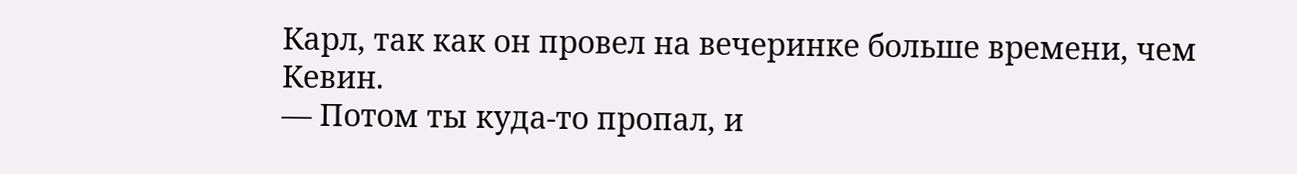Карл, так как он провел на вечеринке больше времени, чем Кевин.
— Потом ты куда-то пропал, и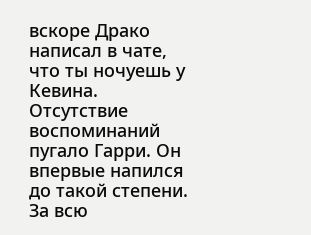вскоре Драко написал в чате, что ты ночуешь у Кевина.
Отсутствие воспоминаний пугало Гарри. Он впервые напился до такой степени. За всю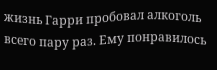жизнь Гарри пробовал алкоголь всего пару раз. Ему понравилось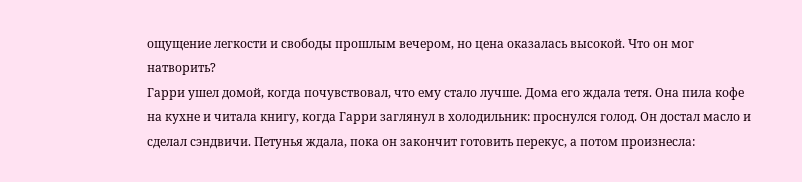ощущение легкости и свободы прошлым вечером, но цена оказалась высокой. Что он мог натворить?
Гарри ушел домой, когда почувствовал, что ему стало лучше. Дома его ждала тетя. Она пила кофе на кухне и читала книгу, когда Гарри заглянул в холодильник: проснулся голод. Он достал масло и сделал сэндвичи. Петунья ждала, пока он закончит готовить перекус, а потом произнесла: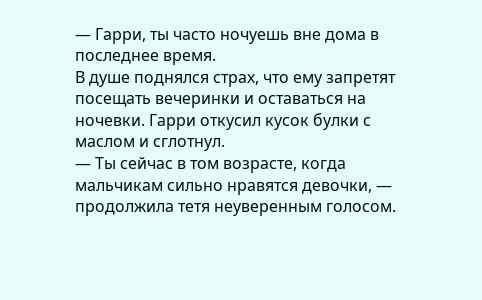— Гарри, ты часто ночуешь вне дома в последнее время.
В душе поднялся страх, что ему запретят посещать вечеринки и оставаться на ночевки. Гарри откусил кусок булки с маслом и сглотнул.
— Ты сейчас в том возрасте, когда мальчикам сильно нравятся девочки, — продолжила тетя неуверенным голосом.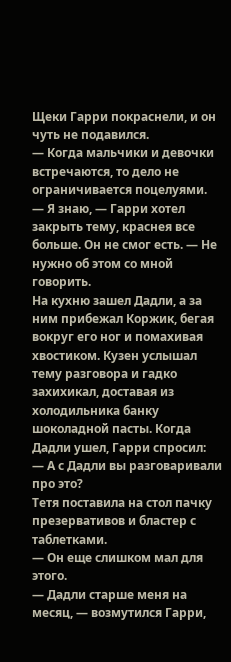Щеки Гарри покраснели, и он чуть не подавился.
— Когда мальчики и девочки встречаются, то дело не ограничивается поцелуями.
— Я знаю, — Гарри хотел закрыть тему, краснея все больше. Он не смог есть. — Не нужно об этом со мной говорить.
На кухню зашел Дадли, а за ним прибежал Коржик, бегая вокруг его ног и помахивая хвостиком. Кузен услышал тему разговора и гадко захихикал, доставая из холодильника банку шоколадной пасты. Когда Дадли ушел, Гарри спросил:
— А с Дадли вы разговаривали про это?
Тетя поставила на стол пачку презервативов и бластер с таблетками.
— Он еще слишком мал для этого.
— Дадли старше меня на месяц, — возмутился Гарри,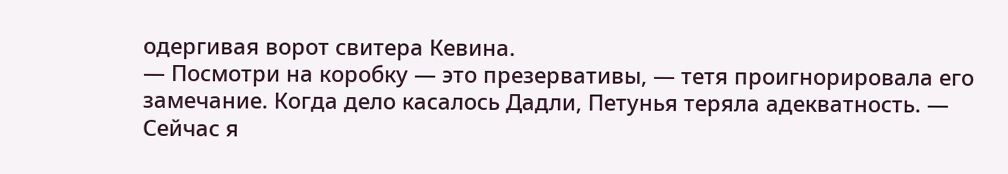одергивая ворот свитера Кевина.
— Посмотри на коробку — это презервативы, — тетя проигнорировала его замечание. Когда дело касалось Дадли, Петунья теряла адекватность. — Сейчас я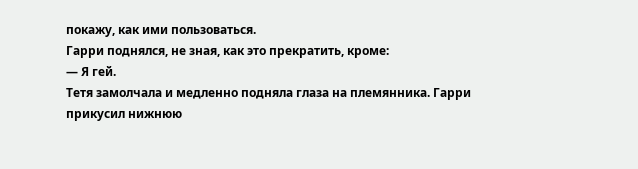покажу, как ими пользоваться.
Гарри поднялся, не зная, как это прекратить, кроме:
— Я гей.
Тетя замолчала и медленно подняла глаза на племянника. Гарри прикусил нижнюю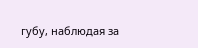губу, наблюдая за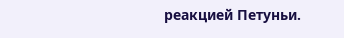реакцией Петуньи.